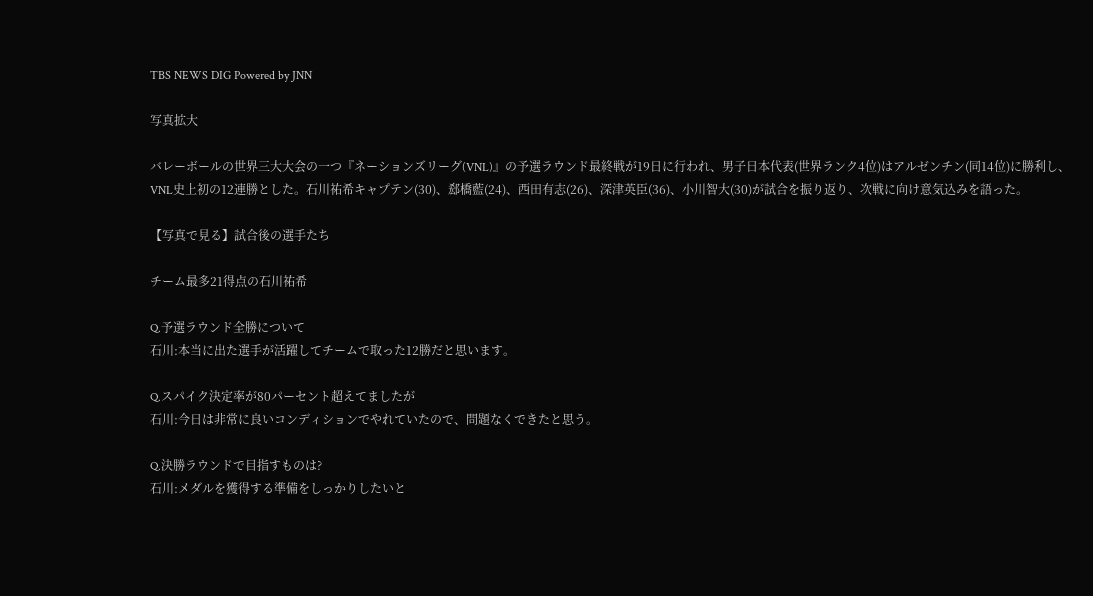TBS NEWS DIG Powered by JNN

写真拡大

バレーボールの世界三大大会の一つ『ネーションズリーグ(VNL)』の予選ラウンド最終戦が19日に行われ、男子日本代表(世界ランク4位)はアルゼンチン(同14位)に勝利し、VNL史上初の12連勝とした。石川祐希キャプテン(30)、郄橋藍(24)、西田有志(26)、深津英臣(36)、小川智大(30)が試合を振り返り、次戦に向け意気込みを語った。

【写真で見る】試合後の選手たち

チーム最多21得点の石川祐希

Q.予選ラウンド全勝について
石川:本当に出た選手が活躍してチームで取った12勝だと思います。

Q.スパイク決定率が80パーセント超えてましたが
石川:今日は非常に良いコンディションでやれていたので、問題なくできたと思う。

Q.決勝ラウンドで目指すものは?
石川:メダルを獲得する準備をしっかりしたいと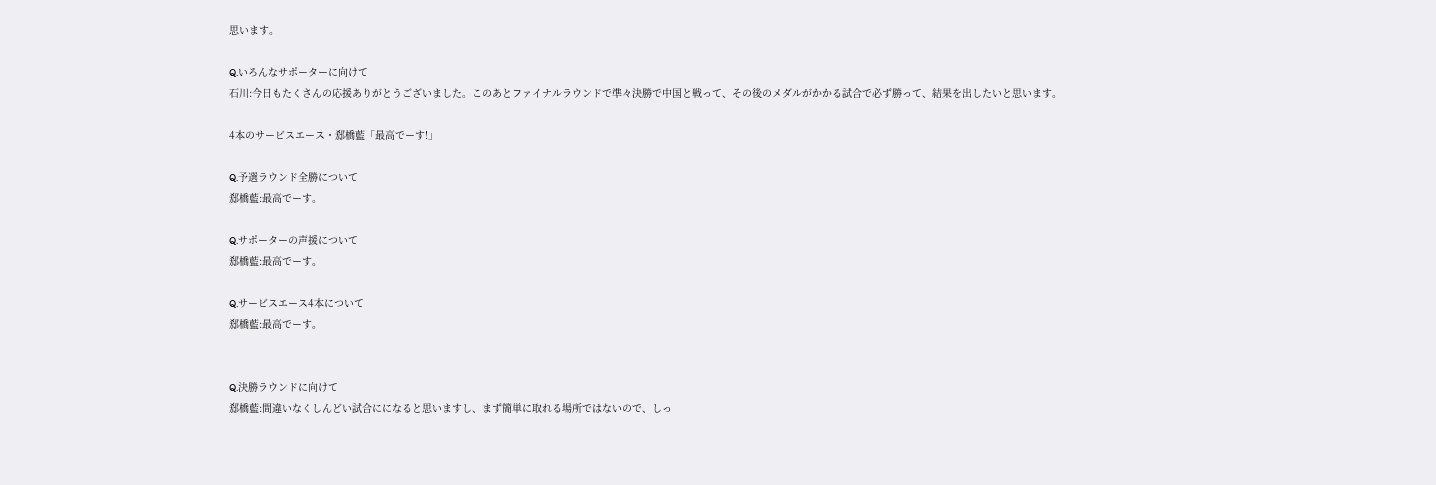思います。

Q.いろんなサポーターに向けて
石川:今日もたくさんの応援ありがとうございました。このあとファイナルラウンドで準々決勝で中国と戦って、その後のメダルがかかる試合で必ず勝って、結果を出したいと思います。

4本のサービスエース・郄橋藍「最高でーす!」

Q.予選ラウンド全勝について
郄橋藍:最高でーす。

Q.サポーターの声援について
郄橋藍:最高でーす。

Q.サービスエース4本について
郄橋藍:最高でーす。


Q.決勝ラウンドに向けて
郄橋藍:間違いなくしんどい試合にになると思いますし、まず簡単に取れる場所ではないので、しっ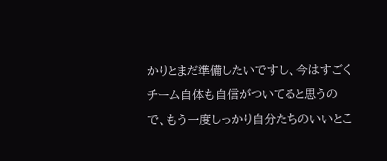かりとまだ準備したいですし、今はすごくチーム自体も自信がついてると思うので、もう一度しっかり自分たちのいいとこ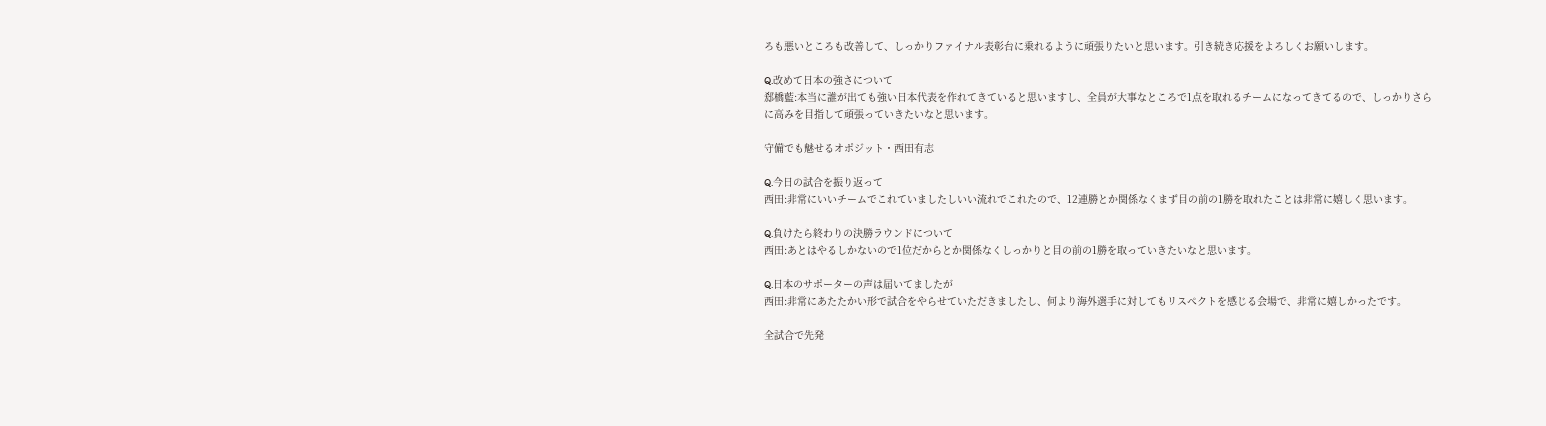ろも悪いところも改善して、しっかりファイナル表彰台に乗れるように頑張りたいと思います。引き続き応援をよろしくお願いします。

Q.改めて日本の強さについて
郄橋藍:本当に誰が出ても強い日本代表を作れてきていると思いますし、全員が大事なところで1点を取れるチームになってきてるので、しっかりさらに高みを目指して頑張っていきたいなと思います。

守備でも魅せるオポジット・西田有志

Q.今日の試合を振り返って
西田:非常にいいチームでこれていましたしいい流れでこれたので、12連勝とか関係なくまず目の前の1勝を取れたことは非常に嬉しく思います。

Q.負けたら終わりの決勝ラウンドについて
西田:あとはやるしかないので1位だからとか関係なくしっかりと目の前の1勝を取っていきたいなと思います。

Q.日本のサポーターの声は届いてましたが
西田:非常にあたたかい形で試合をやらせていただきましたし、何より海外選手に対してもリスペクトを感じる会場で、非常に嬉しかったです。

全試合で先発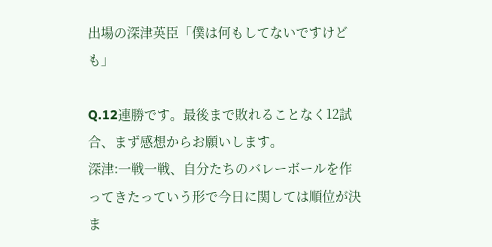出場の深津英臣「僕は何もしてないですけども」

Q.12連勝です。最後まで敗れることなく12試合、まず感想からお願いします。
深津:一戦一戦、自分たちのバレーボールを作ってきたっていう形で今日に関しては順位が決ま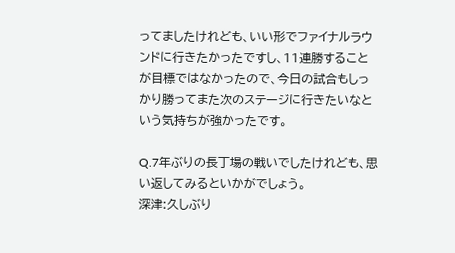ってましたけれども、いい形でファイナルラウンドに行きたかったですし、11連勝することが目標ではなかったので、今日の試合もしっかり勝ってまた次のステージに行きたいなという気持ちが強かったです。

Q.7年ぶりの長丁場の戦いでしたけれども、思い返してみるといかがでしょう。
深津:久しぶり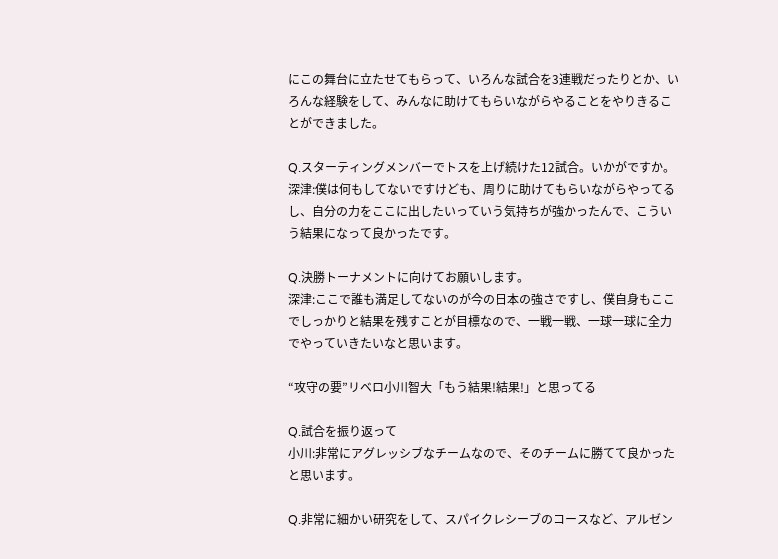にこの舞台に立たせてもらって、いろんな試合を3連戦だったりとか、いろんな経験をして、みんなに助けてもらいながらやることをやりきることができました。

Q.スターティングメンバーでトスを上げ続けた12試合。いかがですか。
深津:僕は何もしてないですけども、周りに助けてもらいながらやってるし、自分の力をここに出したいっていう気持ちが強かったんで、こういう結果になって良かったです。

Q.決勝トーナメントに向けてお願いします。
深津:ここで誰も満足してないのが今の日本の強さですし、僕自身もここでしっかりと結果を残すことが目標なので、一戦一戦、一球一球に全力でやっていきたいなと思います。

“攻守の要”リベロ小川智大「もう結果!結果!」と思ってる

Q.試合を振り返って
小川:非常にアグレッシブなチームなので、そのチームに勝てて良かったと思います。

Q.非常に細かい研究をして、スパイクレシーブのコースなど、アルゼン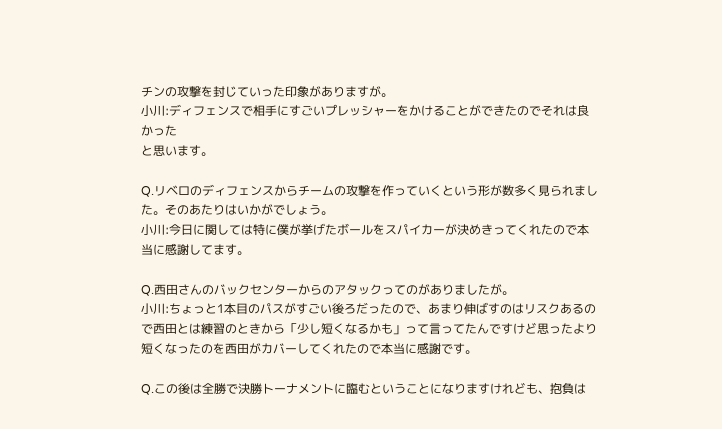チンの攻撃を封じていった印象がありますが。
小川:ディフェンスで相手にすごいプレッシャーをかけることができたのでそれは良かった
と思います。

Q.リベロのディフェンスからチームの攻撃を作っていくという形が数多く見られました。そのあたりはいかがでしょう。
小川:今日に関しては特に僕が挙げたボールをスパイカーが決めきってくれたので本当に感謝してます。

Q.西田さんのバックセンターからのアタックってのがありましたが。
小川:ちょっと1本目のパスがすごい後ろだったので、あまり伸ばすのはリスクあるので西田とは練習のときから「少し短くなるかも」って言ってたんですけど思ったより短くなったのを西田がカバーしてくれたので本当に感謝です。

Q.この後は全勝で決勝トーナメントに臨むということになりますけれども、抱負は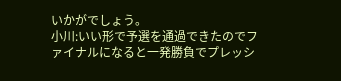いかがでしょう。
小川:いい形で予選を通過できたのでファイナルになると一発勝負でプレッシ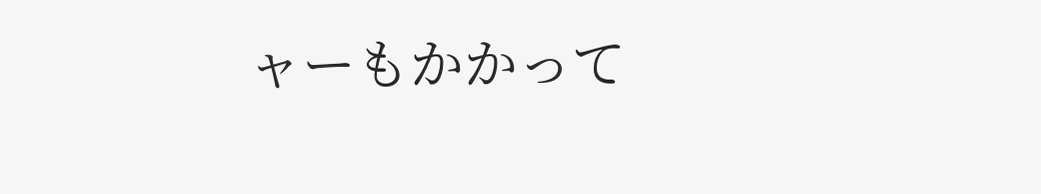ャーもかかって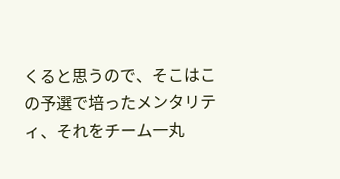くると思うので、そこはこの予選で培ったメンタリティ、それをチーム一丸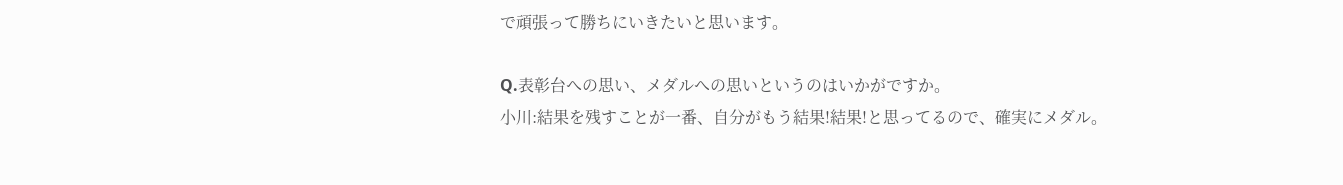で頑張って勝ちにいきたいと思います。

Q.表彰台への思い、メダルへの思いというのはいかがですか。
小川:結果を残すことが一番、自分がもう結果!結果!と思ってるので、確実にメダル。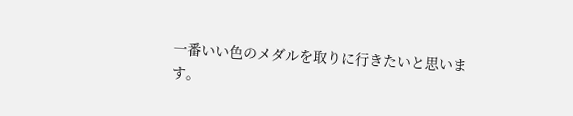一番いい色のメダルを取りに行きたいと思います。